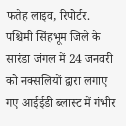फतेह लाइव, रिपोर्टर.
पश्चिमी सिंहभूम जिले के सारंडा जंगल में 24 जनवरी को नक्सलियों द्वारा लगाए गए आईईडी ब्लास्ट में गंभीर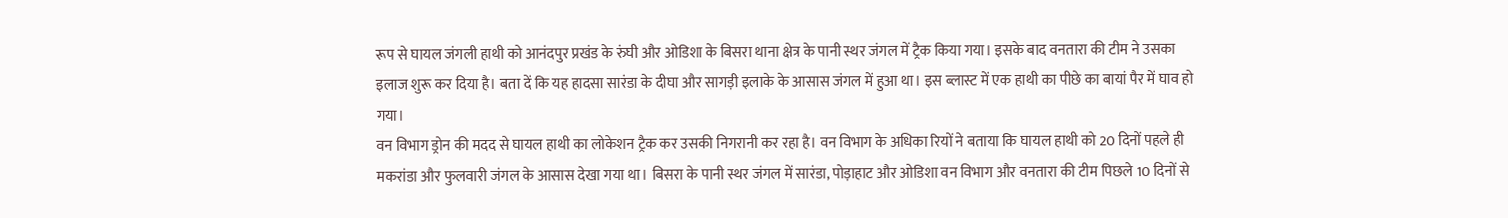रूप से घायल जंगली हाथी को आनंदपुर प्रखंड के रुंघी और ओडिशा के बिसरा थाना क्षेत्र के पानी स्थर जंगल में ट्रैक किया गया। इसके बाद वनतारा की टीम ने उसका इलाज शुरू कर दिया है। बता दें कि यह हादसा सारंडा के दीघा और सागड़ी इलाके के आसास जंगल में हुआ था। इस ब्लास्ट में एक हाथी का पीछे का बायां पैर में घाव हो गया।
वन विभाग ड्रोन की मदद से घायल हाथी का लोकेशन ट्रैक कर उसकी निगरानी कर रहा है। वन विभाग के अधिका रियों ने बताया कि घायल हाथी को 20 दिनों पहले ही मकरांडा और फुलवारी जंगल के आसास देखा गया था। बिसरा के पानी स्थर जंगल में सारंडा, पोड़ाहाट और ओडिशा वन विभाग और वनतारा की टीम पिछले 10 दिनों से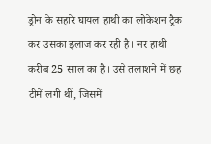ड्रोन के सहारे घायल हाथी का लोकेशन ट्रैक कर उसका इलाज कर रही है। नर हाथी करीब 25 साल का है। उसे तलाशने में छह टीमें लगी थीं, जिसमें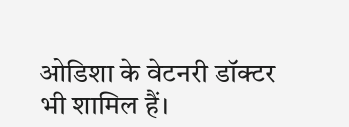ओडिशा के वेटनरी डॉक्टर भी शामिल हैं।